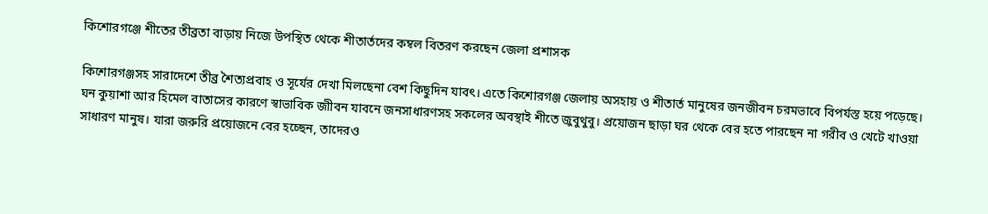কিশোরগঞ্জে শীতের তীব্রতা বাড়ায় নিজে উপস্থিত থেকে শীতার্তদের কম্বল বিতরণ করছেন জেলা প্রশাসক

কিশোরগঞ্জসহ সারাদেশে তীব্র শৈত্যপ্রবাহ ও সূর্যের দেখা মিলছেনা বেশ কিছুদিন যাবৎ। এতে কিশোরগঞ্জ জেলায় অসহায় ও শীতার্ত মানুষের জনজীবন চরমভাবে বিপর্যস্ত হয়ে পড়েছে। ঘন কুয়াশা আর হিমেল বাতাসের কারণে স্বাভাবিক জাীবন যাবনে জনসাধারণসহ সকলের অবস্থাই শীতে জুবুথুবু। প্রয়োজন ছাড়া ঘর থেকে বের হতে পারছেন না গরীব ও খেটে খাওয়া সাধারণ মানুষ। যারা জরুরি প্রয়োজনে বের হচ্ছেন, তাদেরও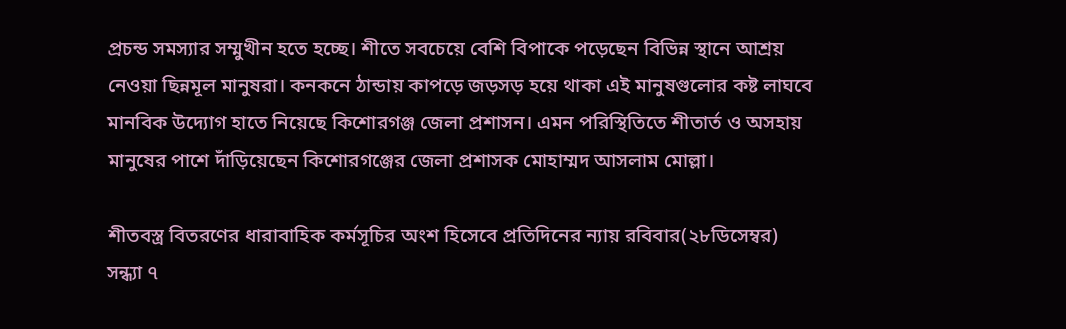প্রচন্ড সমস্যার সম্মুখীন হতে হচ্ছে। শীতে সবচেয়ে বেশি বিপাকে পড়েছেন বিভিন্ন স্থানে আশ্রয় নেওয়া ছিন্নমূল মানুষরা। কনকনে ঠান্ডায় কাপড়ে জড়সড় হয়ে থাকা এই মানুষগুলোর কষ্ট লাঘবে মানবিক উদ্যোগ হাতে নিয়েছে কিশোরগঞ্জ জেলা প্রশাসন। এমন পরিস্থিতিতে শীতার্ত ও অসহায় মানুষের পাশে দাঁড়িয়েছেন কিশোরগঞ্জের জেলা প্রশাসক মোহাম্মদ আসলাম মোল্লা।

শীতবস্ত্র বিতরণের ধারাবাহিক কর্মসূচির অংশ হিসেবে প্রতিদিনের ন্যায় রবিবার(২৮ডিসেম্বর) সন্ধ্যা ৭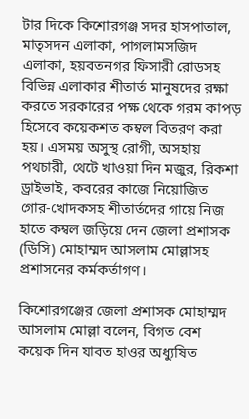টার দিকে কিশোরগঞ্জ সদর হাসপাতাল, মাতৃসদন এলাকা, পাগলামসজিদ এলাকা, হয়বতনগর ফিসারী রোডসহ বিভিন্ন এলাকার শীতার্ত মানুষদের রক্ষা করতে সরকারের পক্ষ থেকে গরম কাপড় হিসেবে কয়েকশত কম্বল বিতরণ করা হয়। এসময় অসুস্থ রোগী, অসহায় পথচারী, থেটে খাওয়া দিন মজুর, রিকশা ড্রাইভাই, কবরের কাজে নিয়োজিত গোর-খোদকসহ শীতার্তদের গায়ে নিজ হাতে কম্বল জড়িয়ে দেন জেলা প্রশাসক (ডিসি) মোহাম্মদ আসলাম মোল্লাসহ প্রশাসনের কর্মকর্তাগণ।

কিশোরগঞ্জের জেলা প্রশাসক মোহাম্মদ আসলাম মোল্লা বলেন, বিগত বেশ কয়েক দিন যাবত হাওর অধ্যুষিত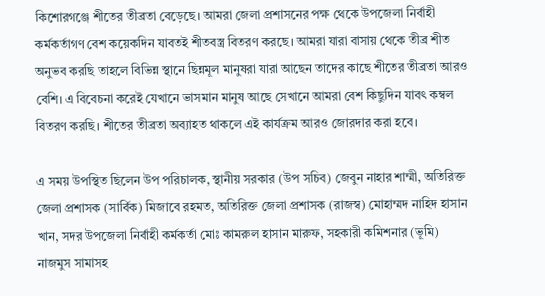কিশোরগঞ্জে শীতের তীব্রতা বেড়েছে। আমরা জেলা প্রশাসনের পক্ষ থেকে উপজেলা নির্বাহী কর্মকর্তাগণ বেশ কয়েকদিন যাবতই শীতবস্ত্র বিতরণ করছে। আমরা যারা বাসায় থেকে তীব্র শীত অনুভব করছি তাহলে বিভিন্ন স্থানে ছিন্নমূল মানুষরা যারা আছেন তাদের কাছে শীতের তীব্রতা আরও বেশি। এ বিবেচনা করেই যেখানে ভাসমান মানুষ আছে সেখানে আমরা বেশ কিছুদিন যাবৎ কম্বল বিতরণ করছি। শীতের তীব্রতা অব্যাহত থাকলে এই কার্যক্রম আরও জোরদার করা হবে।

এ সময় উপস্থিত ছিলেন উপ পরিচালক, স্থানীয় সরকার (উপ সচিব) জেবুন নাহার শাম্মী, অতিরিক্ত জেলা প্রশাসক (সার্বিক) মিজাবে রহমত, অতিরিক্ত জেলা প্রশাসক (রাজস্ব) মোহাম্মদ নাহিদ হাসান খান, সদর উপজেলা নির্বাহী কর্মকর্তা মোঃ কামরুল হাসান মারুফ, সহকারী কমিশনার (ভূমি) নাজমুস সামাসহ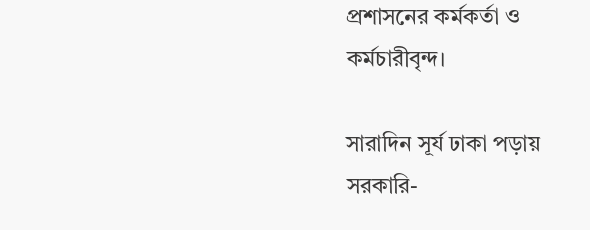প্রশাসনের কর্মকর্তা ও কর্মচারীবৃন্দ।

সারাদিন সূর্য ঢাকা পড়ায় সরকারি-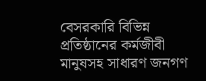বেসরকারি বিভিন্ন প্রতিষ্ঠানের কর্মজীবী মানুষসহ সাধারণ জনগণ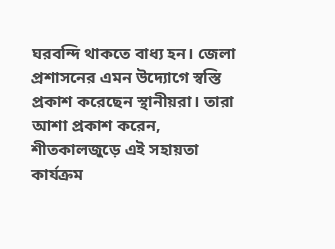ঘরবন্দি থাকতে বাধ্য হন। জেলা প্রশাসনের এমন উদ্যোগে স্বস্তি প্রকাশ করেছেন স্থানীয়রা। তারা আশা প্রকাশ করেন, শীতকালজুড়ে এই সহায়তা কার্যক্রম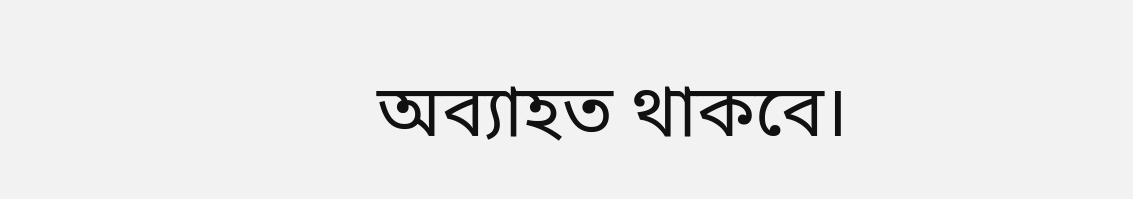অব্যাহত থাকবে।